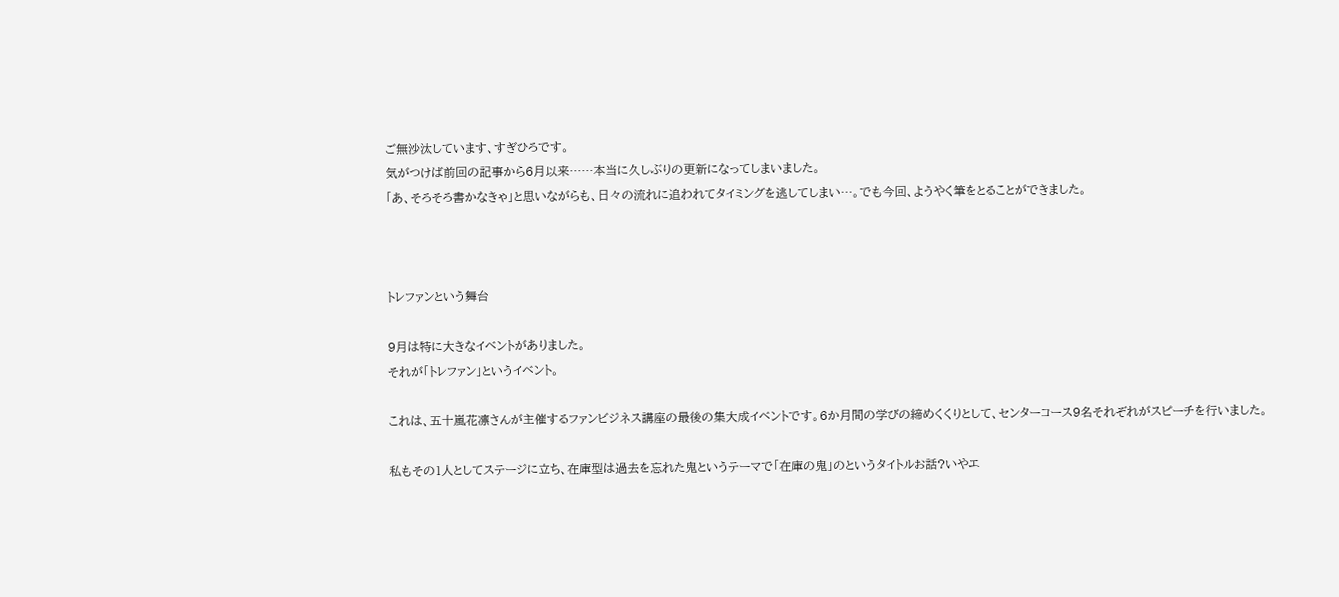ご無沙汰しています、すぎひろです。
気がつけば前回の記事から6月以来……本当に久しぶりの更新になってしまいました。
「あ、そろそろ書かなきゃ」と思いながらも、日々の流れに追われてタイミングを逃してしまい…。でも今回、ようやく筆をとることができました。



トレファンという舞台

9月は特に大きなイベントがありました。
それが「トレファン」というイベント。

これは、五十嵐花凛さんが主催するファンビジネス講座の最後の集大成イベントです。6か月間の学びの締めくくりとして、センターコース9名それぞれがスピーチを行いました。

私もその1人としてステージに立ち、在庫型は過去を忘れた鬼というテーマで「在庫の鬼」のというタイトルお話?いやエ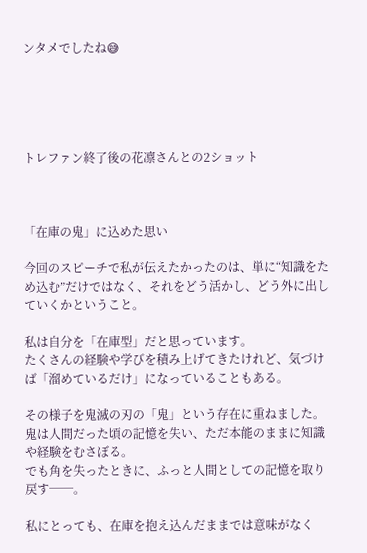ンタメでしたね😅





トレファン終了後の花凛さんとの2ショット



「在庫の鬼」に込めた思い

今回のスピーチで私が伝えたかったのは、単に“知識をため込む”だけではなく、それをどう活かし、どう外に出していくかということ。

私は自分を「在庫型」だと思っています。
たくさんの経験や学びを積み上げてきたけれど、気づけば「溜めているだけ」になっていることもある。

その様子を鬼滅の刃の「鬼」という存在に重ねました。
鬼は人間だった頃の記憶を失い、ただ本能のままに知識や経験をむさぼる。
でも角を失ったときに、ふっと人間としての記憶を取り戻す──。

私にとっても、在庫を抱え込んだままでは意味がなく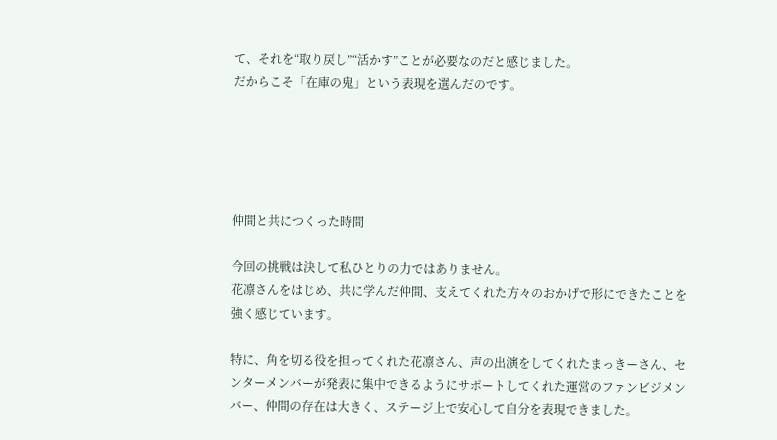て、それを“取り戻し”“活かす”ことが必要なのだと感じました。
だからこそ「在庫の鬼」という表現を選んだのです。





仲間と共につくった時間

今回の挑戦は決して私ひとりの力ではありません。
花凛さんをはじめ、共に学んだ仲間、支えてくれた方々のおかげで形にできたことを強く感じています。

特に、角を切る役を担ってくれた花凛さん、声の出演をしてくれたまっきーさん、センターメンバーが発表に集中できるようにサポートしてくれた運営のファンビジメンバー、仲間の存在は大きく、ステージ上で安心して自分を表現できました。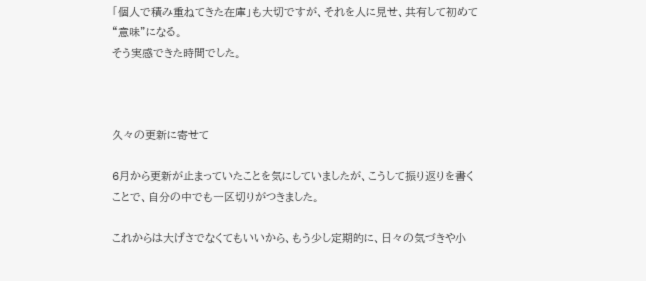「個人で積み重ねてきた在庫」も大切ですが、それを人に見せ、共有して初めて“意味”になる。
そう実感できた時間でした。



久々の更新に寄せて

6月から更新が止まっていたことを気にしていましたが、こうして振り返りを書くことで、自分の中でも一区切りがつきました。

これからは大げさでなくてもいいから、もう少し定期的に、日々の気づきや小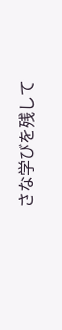さな学びを残して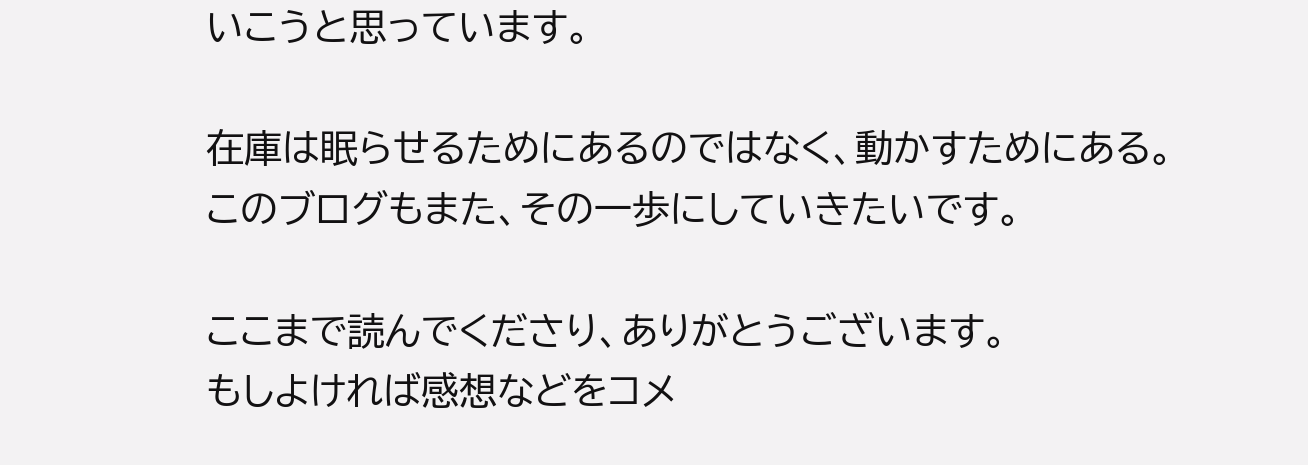いこうと思っています。

在庫は眠らせるためにあるのではなく、動かすためにある。
このブログもまた、その一歩にしていきたいです。

ここまで読んでくださり、ありがとうございます。
もしよければ感想などをコメ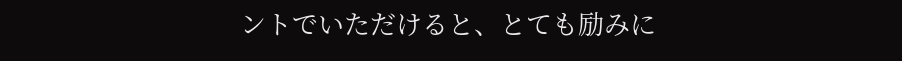ントでいただけると、とても励みに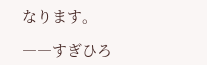なります。

――すぎひろ